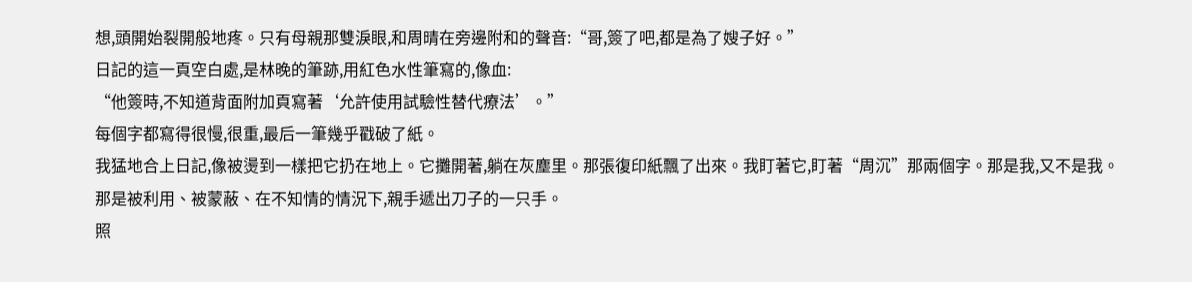想,頭開始裂開般地疼。只有母親那雙淚眼,和周晴在旁邊附和的聲音:“哥,簽了吧,都是為了嫂子好。”
日記的這一頁空白處,是林晚的筆跡,用紅色水性筆寫的,像血:
“他簽時,不知道背面附加頁寫著‘允許使用試驗性替代療法’。”
每個字都寫得很慢,很重,最后一筆幾乎戳破了紙。
我猛地合上日記,像被燙到一樣把它扔在地上。它攤開著,躺在灰塵里。那張復印紙飄了出來。我盯著它,盯著“周沉”那兩個字。那是我,又不是我。那是被利用、被蒙蔽、在不知情的情況下,親手遞出刀子的一只手。
照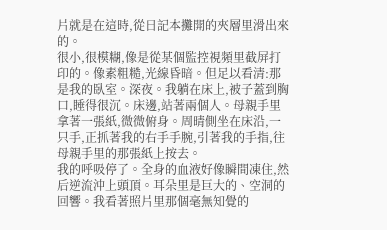片就是在這時,從日記本攤開的夾層里滑出來的。
很小,很模糊,像是從某個監控視頻里截屏打印的。像素粗糙,光線昏暗。但足以看清:那是我的臥室。深夜。我躺在床上,被子蓋到胸口,睡得很沉。床邊,站著兩個人。母親手里拿著一張紙,微微俯身。周晴側坐在床沿,一只手,正抓著我的右手手腕,引著我的手指,往母親手里的那張紙上按去。
我的呼吸停了。全身的血液好像瞬間凍住,然后逆流沖上頭頂。耳朵里是巨大的、空洞的回響。我看著照片里那個毫無知覺的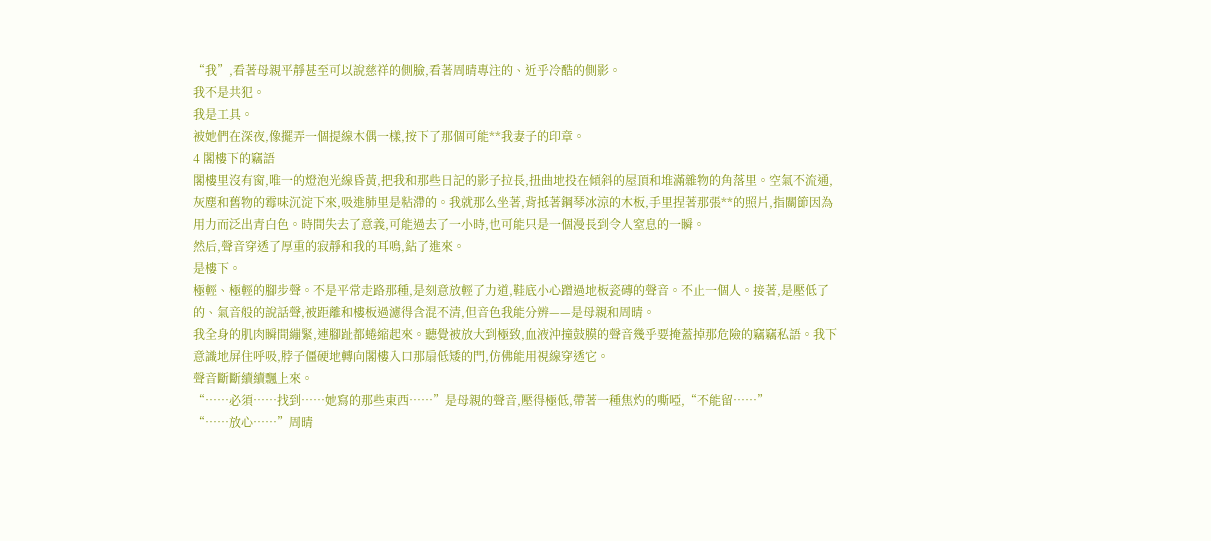“我”,看著母親平靜甚至可以說慈祥的側臉,看著周晴專注的、近乎冷酷的側影。
我不是共犯。
我是工具。
被她們在深夜,像擺弄一個提線木偶一樣,按下了那個可能**我妻子的印章。
4 閣樓下的竊語
閣樓里沒有窗,唯一的燈泡光線昏黃,把我和那些日記的影子拉長,扭曲地投在傾斜的屋頂和堆滿雜物的角落里。空氣不流通,灰塵和舊物的霉味沉淀下來,吸進肺里是粘滯的。我就那么坐著,背抵著鋼琴冰涼的木板,手里捏著那張**的照片,指關節因為用力而泛出青白色。時間失去了意義,可能過去了一小時,也可能只是一個漫長到令人窒息的一瞬。
然后,聲音穿透了厚重的寂靜和我的耳鳴,鉆了進來。
是樓下。
極輕、極輕的腳步聲。不是平常走路那種,是刻意放輕了力道,鞋底小心蹭過地板瓷磚的聲音。不止一個人。接著,是壓低了的、氣音般的說話聲,被距離和樓板過濾得含混不清,但音色我能分辨——是母親和周晴。
我全身的肌肉瞬間繃緊,連腳趾都蜷縮起來。聽覺被放大到極致,血液沖撞鼓膜的聲音幾乎要掩蓋掉那危險的竊竊私語。我下意識地屏住呼吸,脖子僵硬地轉向閣樓入口那扇低矮的門,仿佛能用視線穿透它。
聲音斷斷續續飄上來。
“……必須……找到……她寫的那些東西……”是母親的聲音,壓得極低,帶著一種焦灼的嘶啞,“不能留……”
“……放心……”周晴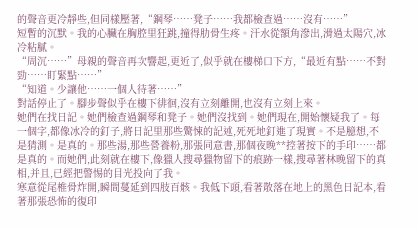的聲音更冷靜些,但同樣壓著,“鋼琴……凳子……我都檢查過……沒有……”
短暫的沉默。我的心臟在胸腔里狂跳,撞得肋骨生疼。汗水從額角滲出,滑過太陽穴,冰冷粘膩。
“周沉……”母親的聲音再次響起,更近了,似乎就在樓梯口下方,“最近有點……不對勁……盯緊點……”
“知道。少讓他……一個人待著……”
對話停止了。腳步聲似乎在樓下徘徊,沒有立刻離開,也沒有立刻上來。
她們在找日記。她們檢查過鋼琴和凳子。她們沒找到。她們現在,開始懷疑我了。每一個字,都像冰冷的釘子,將日記里那些驚悚的記述,死死地釘進了現實。不是臆想,不是猜測。是真的。那些湯,那些營養粉,那張同意書,那個夜晚**控著按下的手印……都是真的。而她們,此刻就在樓下,像獵人搜尋獵物留下的痕跡一樣,搜尋著林晚留下的真相,并且,已經把警惕的目光投向了我。
寒意從尾椎骨炸開,瞬間蔓延到四肢百骸。我低下頭,看著散落在地上的黑色日記本,看著那張恐怖的復印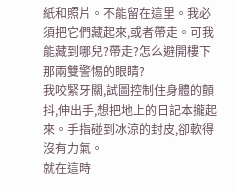紙和照片。不能留在這里。我必須把它們藏起來,或者帶走。可我能藏到哪兒?帶走?怎么避開樓下那兩雙警惕的眼睛?
我咬緊牙關,試圖控制住身體的顫抖,伸出手,想把地上的日記本攏起來。手指碰到冰涼的封皮,卻軟得沒有力氣。
就在這時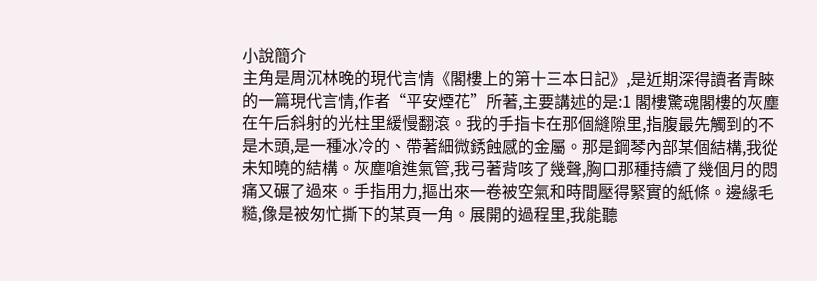小說簡介
主角是周沉林晚的現代言情《閣樓上的第十三本日記》,是近期深得讀者青睞的一篇現代言情,作者“平安煙花”所著,主要講述的是:1 閣樓驚魂閣樓的灰塵在午后斜射的光柱里緩慢翻滾。我的手指卡在那個縫隙里,指腹最先觸到的不是木頭,是一種冰冷的、帶著細微銹蝕感的金屬。那是鋼琴內部某個結構,我從未知曉的結構。灰塵嗆進氣管,我弓著背咳了幾聲,胸口那種持續了幾個月的悶痛又碾了過來。手指用力,摳出來一卷被空氣和時間壓得緊實的紙條。邊緣毛糙,像是被匆忙撕下的某頁一角。展開的過程里,我能聽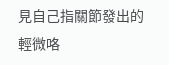見自己指關節發出的輕微咯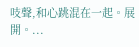吱聲,和心跳混在一起。展開。...